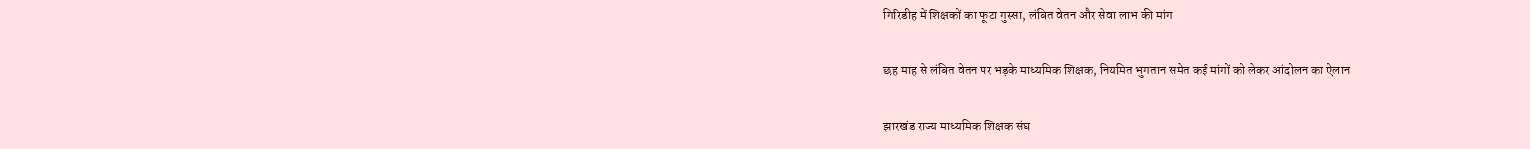गिरिडीह में शिक्षकों का फूटा गुस्सा, लंबित वेतन और सेवा लाभ की मांग

छह माह से लंबित वेतन पर भड़के माध्यमिक शिक्षक, नियमित भुगतान समेत कई मांगों को लेकर आंदोलन का ऐलान

झारखंड राज्य माध्यमिक शिक्षक संघ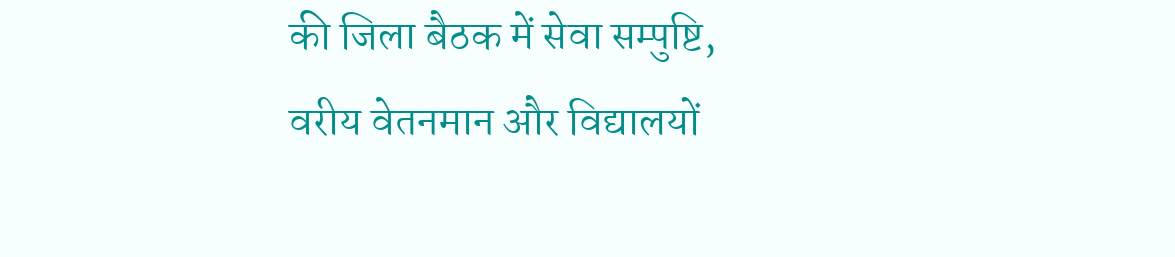की जिला बैठक में सेवा सम्पुष्टि, वरीय वेतनमान और विद्यालयों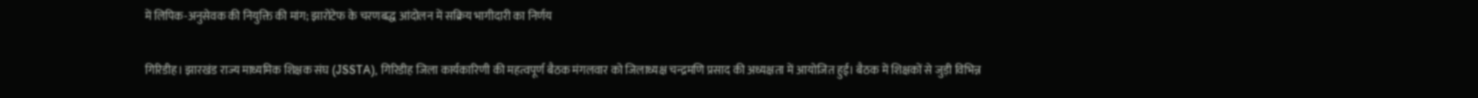में लिपिक-अनुसेवक की नियुक्ति की मांग; झारोटेफ के चरणबद्ध आंदोलन में सक्रिय भागीदारी का निर्णय

गिरिडीह। झारखंड राज्य माध्यमिक शिक्षक संघ (JSSTA), गिरिडीह जिला कार्यकारिणी की महत्वपूर्ण बैठक मंगलवार को जिलाध्यक्ष चन्द्रमणि प्रसाद की अध्यक्षता में आयोजित हुई। बैठक में शिक्षकों से जुड़ी विभिन्न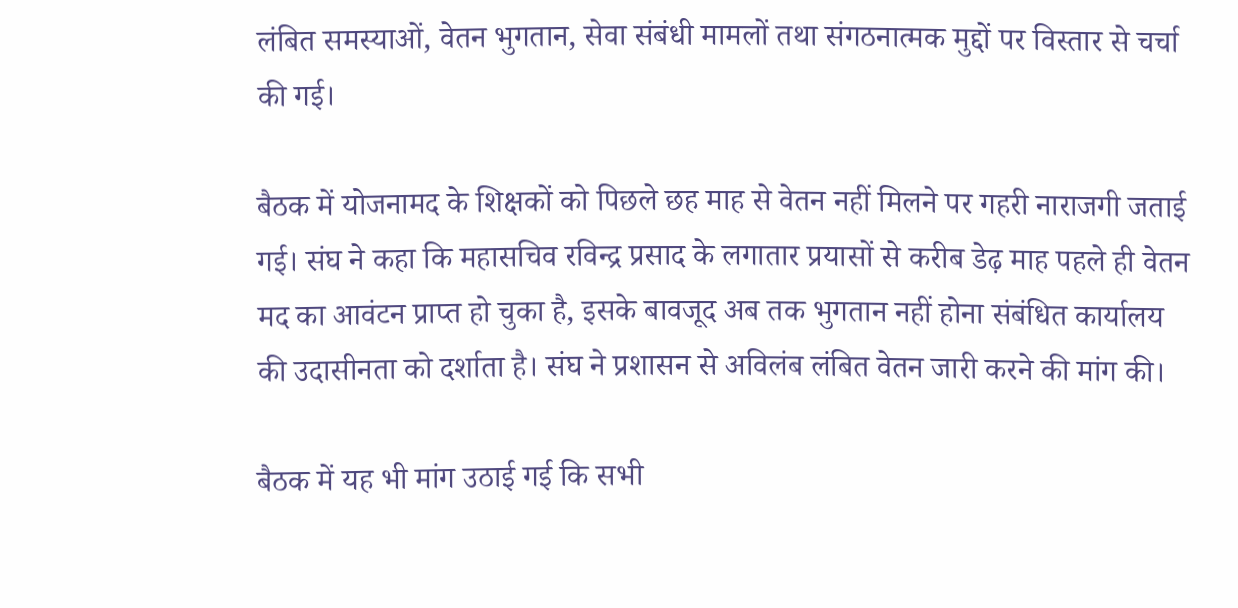लंबित समस्याओं, वेतन भुगतान, सेवा संबंधी मामलों तथा संगठनात्मक मुद्दों पर विस्तार से चर्चा की गई।

बैठक में योजनामद के शिक्षकों को पिछले छह माह से वेतन नहीं मिलने पर गहरी नाराजगी जताई गई। संघ ने कहा कि महासचिव रविन्द्र प्रसाद के लगातार प्रयासों से करीब डेढ़ माह पहले ही वेतन मद का आवंटन प्राप्त हो चुका है, इसके बावजूद अब तक भुगतान नहीं होना संबंधित कार्यालय की उदासीनता को दर्शाता है। संघ ने प्रशासन से अविलंब लंबित वेतन जारी करने की मांग की।

बैठक में यह भी मांग उठाई गई कि सभी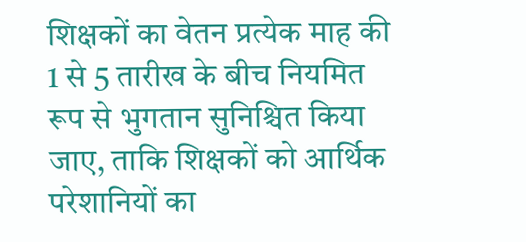शिक्षकों का वेतन प्रत्येक माह की 1 से 5 तारीख के बीच नियमित रूप से भुगतान सुनिश्चित किया जाए, ताकि शिक्षकों को आर्थिक परेशानियों का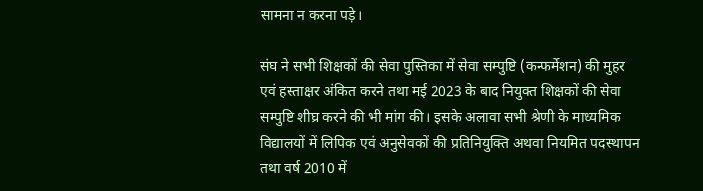सामना न करना पड़े।

संघ ने सभी शिक्षकों की सेवा पुस्तिका में सेवा सम्पुष्टि (कन्फर्मेशन) की मुहर एवं हस्ताक्षर अंकित करने तथा मई 2023 के बाद नियुक्त शिक्षकों की सेवा सम्पुष्टि शीघ्र करने की भी मांग की। इसके अलावा सभी श्रेणी के माध्यमिक विद्यालयों में लिपिक एवं अनुसेवकों की प्रतिनियुक्ति अथवा नियमित पदस्थापन तथा वर्ष 2010 में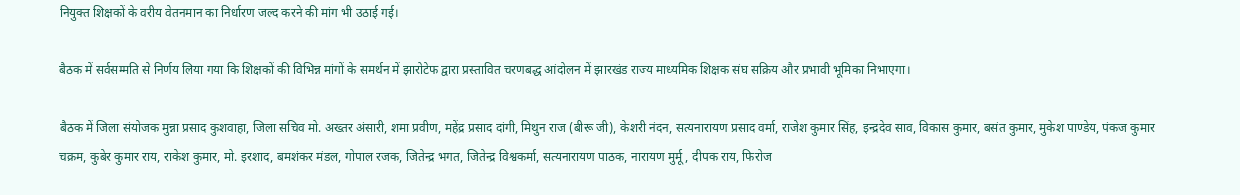नियुक्त शिक्षकों के वरीय वेतनमान का निर्धारण जल्द करने की मांग भी उठाई गई।

बैठक में सर्वसम्मति से निर्णय लिया गया कि शिक्षकों की विभिन्न मांगों के समर्थन में झारोटेफ द्वारा प्रस्तावित चरणबद्ध आंदोलन में झारखंड राज्य माध्यमिक शिक्षक संघ सक्रिय और प्रभावी भूमिका निभाएगा।

बैठक में जिला संयोजक मुन्ना प्रसाद कुशवाहा, जिला सचिव मो. अख्तर अंसारी, शमा प्रवीण, महेंद्र प्रसाद दांगी, मिथुन राज (बीरू जी), केशरी नंदन, सत्यनारायण प्रसाद वर्मा, राजेश कुमार सिंह, इन्द्रदेव साव, विकास कुमार, बसंत कुमार, मुकेश पाण्डेय, पंकज कुमार चक्रम, कुबेर कुमार राय, राकेश कुमार, मो. इरशाद, बमशंकर मंडल, गोपाल रजक, जितेन्द्र भगत, जितेन्द्र विश्वकर्मा, सत्यनारायण पाठक, नारायण मुर्मू, दीपक राय, फिरोज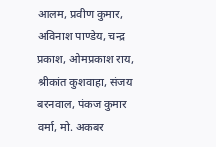आलम, प्रवीण कुमार, अविनाश पाण्डेय, चन्द्र प्रकाश, ओमप्रकाश राय, श्रीकांत कुशवाहा, संजय बरनवाल, पंकज कुमार वर्मा, मो. अकबर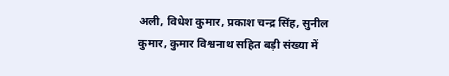अली, विधेश कुमार, प्रकाश चन्द्र सिंह, सुनील कुमार, कुमार विश्वनाथ सहित बड़ी संख्या में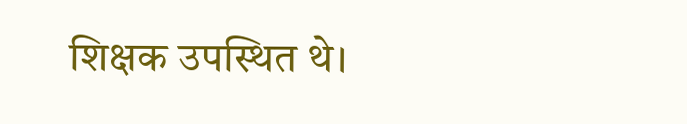शिक्षक उपस्थित थे।